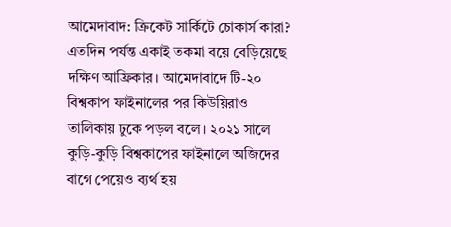আমেদাবাদ: ক্রিকেট সার্কিটে চোকার্স কারা? এতদিন পর্যন্ত একাই তকমা বয়ে বেড়িয়েছে দক্ষিণ আফ্রিকার। আমেদাবাদে টি-২০ বিশ্বকাপ ফাইনালের পর কিউয়িরাও তালিকায় ঢুকে পড়ল বলে। ২০২১ সালে কুড়ি-কুড়ি বিশ্বকাপের ফাইনালে অজিদের বাগে পেয়েও ব্যর্থ হয়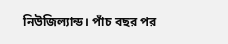নিউজিল্যান্ড। পাঁচ বছর পর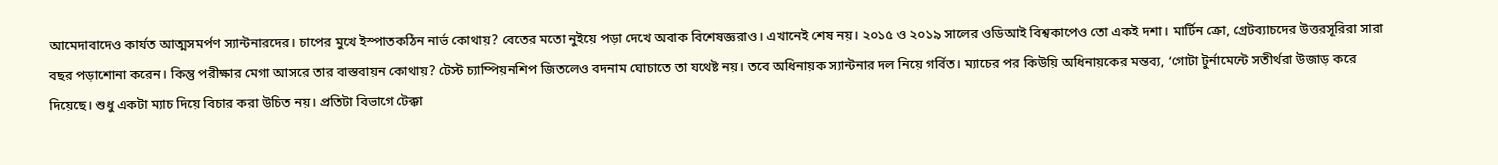আমেদাবাদেও কার্যত আত্মসমর্পণ স্যান্টনারদের। চাপের মুখে ইস্পাতকঠিন নার্ভ কোথায়? বেতের মতো নুইয়ে পড়া দেখে অবাক বিশেষজ্ঞরাও। এখানেই শেষ নয়। ২০১৫ ও ২০১৯ সালের ওডিআই বিশ্বকাপেও তো একই দশা। মার্টিন ক্রো, গ্রেটব্যাচদের উত্তরসূরিরা সারা বছর পড়াশোনা করেন। কিন্তু পরীক্ষার মেগা আসরে তার বাস্তবায়ন কোথায়? টেস্ট চ্যাম্পিয়নশিপ জিতলেও বদনাম ঘোচাতে তা যথেষ্ট নয়। তবে অধিনায়ক স্যান্টনার দল নিয়ে গর্বিত। ম্যাচের পর কিউয়ি অধিনায়কের মন্তব্য, ‘গোটা টুর্নামেন্টে সতীর্থরা উজাড় করে দিয়েছে। শুধু একটা ম্যাচ দিয়ে বিচার করা উচিত নয়। প্রতিটা বিভাগে টেক্কা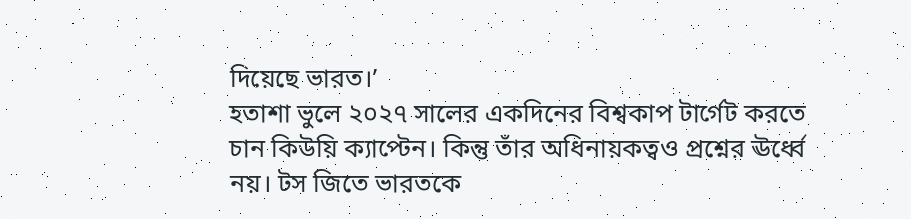দিয়েছে ভারত।’
হতাশা ভুলে ২০২৭ সালের একদিনের বিশ্বকাপ টার্গেট করতে চান কিউয়ি ক্যাপ্টেন। কিন্তু তাঁর অধিনায়কত্বও প্রশ্নের ঊর্ধ্বে নয়। টস জিতে ভারতকে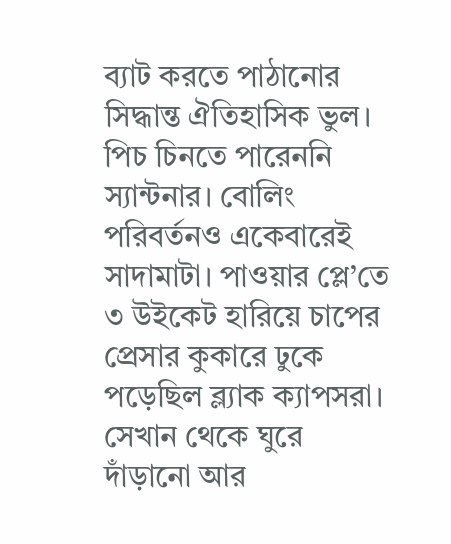ব্যাট করতে পাঠানোর সিদ্ধান্ত ঐতিহাসিক ভুল। পিচ চিনতে পারেননি স্যান্টনার। বোলিং পরিবর্তনও একেবারেই সাদামাটা। পাওয়ার প্লে’তে ৩ উইকেট হারিয়ে চাপের প্রেসার কুকারে ঢুকে পড়েছিল ব্ল্যাক ক্যাপসরা। সেখান থেকে ঘুরে দাঁড়ানো আর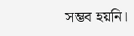সম্ভব হয়নি।